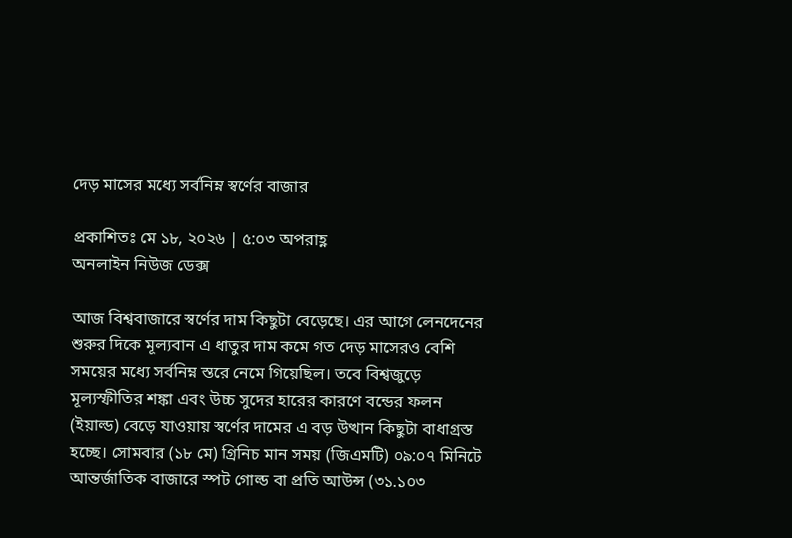দেড় মাসের মধ্যে সর্বনিম্ন স্বর্ণের বাজার

প্রকাশিতঃ মে ১৮, ২০২৬ | ৫:০৩ অপরাহ্ণ
অনলাইন নিউজ ডেক্স

আজ বিশ্ববাজারে স্বর্ণের দাম কিছুটা বেড়েছে। এর আগে লেনদেনের শুরুর দিকে মূল্যবান এ ধাতুর দাম কমে গত দেড় মাসেরও বেশি সময়ের মধ্যে সর্বনিম্ন স্তরে নেমে গিয়েছিল। তবে বিশ্বজুড়ে মূল্যস্ফীতির শঙ্কা এবং উচ্চ সুদের হারের কারণে বন্ডের ফলন (ইয়াল্ড) বেড়ে যাওয়ায় স্বর্ণের দামের এ বড় উত্থান কিছুটা বাধাগ্রস্ত হচ্ছে। সোমবার (১৮ মে) গ্রিনিচ মান সময় (জিএমটি) ০৯:০৭ মিনিটে আন্তর্জাতিক বাজারে স্পট গোল্ড বা প্রতি আউন্স (৩১.১০৩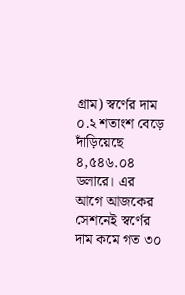গ্রাম) স্বর্ণের দাম ০.২ শতাংশ বেড়ে দাঁড়িয়েছে ৪,৫৪৬.০৪ ডলারে। এর আগে আজকের সেশনেই স্বর্ণের দাম কমে গত ৩০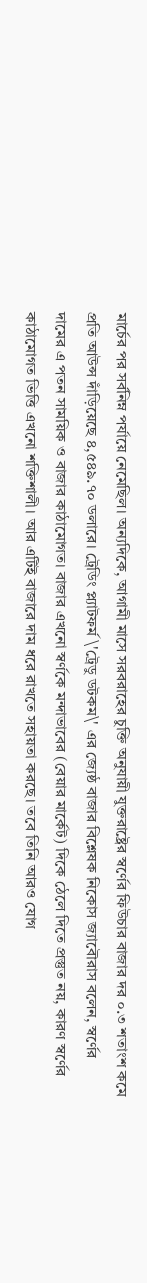মার্চের পর সর্বনিম্ন পর্যায়ে নেমেছিল। অন্যদিকে, আগামী মাসে সরবরাহের চুক্তি অনুযায়ী যুক্তরাষ্ট্রের স্বর্ণের ফিউচার বাজার দর ০.৩ শতাংশ কমে প্রতি আউন্স দাঁড়িয়েছে ৪,৫৪৯.৭০ ডলারে। ট্রেডিং প্ল্যাটফর্ম \'ট্রেডু ডটকম\' এর জ্যেষ্ঠ বাজার বিশ্লেষক নিকোস জ্যাবৌরাস বলেন, স্বর্ণের দামের এ পতন সাময়িক ও বাজার কাঠামোগত। বাজার এখনো স্বর্ণকে মন্দাভাবের (বেয়ার মার্কেট) দিকে ঠেলে দিতে প্রস্তুত নয়, কারণ স্বর্ণের কাঠামোগত ভিত্তি এখনো শক্তিশালী। আর এটিই বাজারে দাম ধরে রাখতে সহায়তা করছে। তবে তিনি আরও যোগ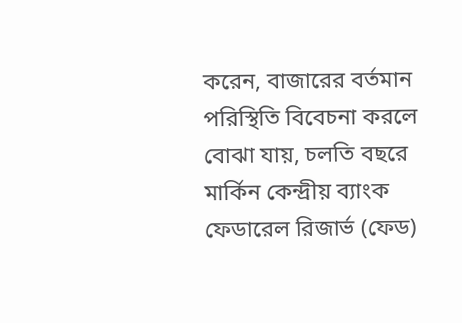করেন, বাজারের বর্তমান পরিস্থিতি বিবেচনা করলে বোঝা যায়, চলতি বছরে মার্কিন কেন্দ্রীয় ব্যাংক ফেডারেল রিজার্ভ (ফেড)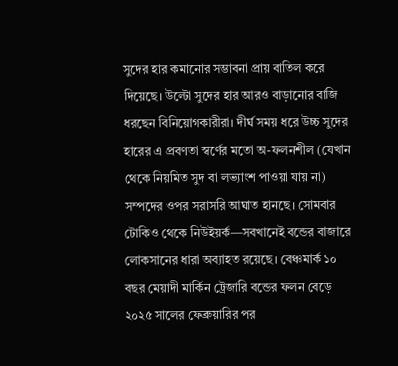সুদের হার কমানোর সম্ভাবনা প্রায় বাতিল করে দিয়েছে। উল্টো সুদের হার আরও বাড়ানোর বাজি ধরছেন বিনিয়োগকারীরা। দীর্ঘ সময় ধরে উচ্চ সুদের হারের এ প্রবণতা স্বর্ণের মতো অ-ফলনশীল (যেখান থেকে নিয়মিত সুদ বা লভ্যাংশ পাওয়া যায় না) সম্পদের ওপর সরাসরি আঘাত হানছে। সোমবার টোকিও থেকে নিউইয়র্ক—সবখানেই বন্ডের বাজারে লোকসানের ধারা অব্যাহত রয়েছে। বেঞ্চমার্ক ১০ বছর মেয়াদী মার্কিন ট্রেজারি বন্ডের ফলন বেড়ে ২০২৫ সালের ফেব্রুয়ারির পর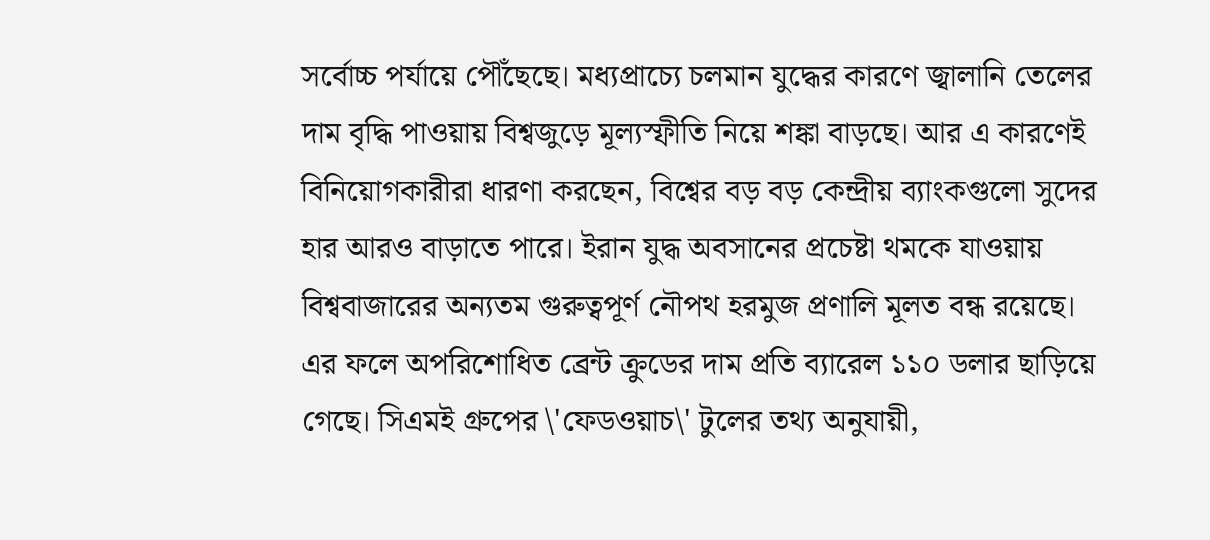সর্বোচ্চ পর্যায়ে পৌঁছেছে। মধ্যপ্রাচ্যে চলমান যুদ্ধের কারণে জ্বালানি তেলের দাম বৃদ্ধি পাওয়ায় বিশ্বজুড়ে মূল্যস্ফীতি নিয়ে শঙ্কা বাড়ছে। আর এ কারণেই বিনিয়োগকারীরা ধারণা করছেন, বিশ্বের বড় বড় কেন্দ্রীয় ব্যাংকগুলো সুদের হার আরও বাড়াতে পারে। ইরান যুদ্ধ অবসানের প্রচেষ্টা থমকে যাওয়ায় বিশ্ববাজারের অন্যতম গুরুত্বপূর্ণ নৌপথ হরমুজ প্রণালি মূলত বন্ধ রয়েছে। এর ফলে অপরিশোধিত ব্রেন্ট ক্রুডের দাম প্রতি ব্যারেল ১১০ ডলার ছাড়িয়ে গেছে। সিএমই গ্রুপের \'ফেডওয়াচ\' টুলের তথ্য অনুযায়ী,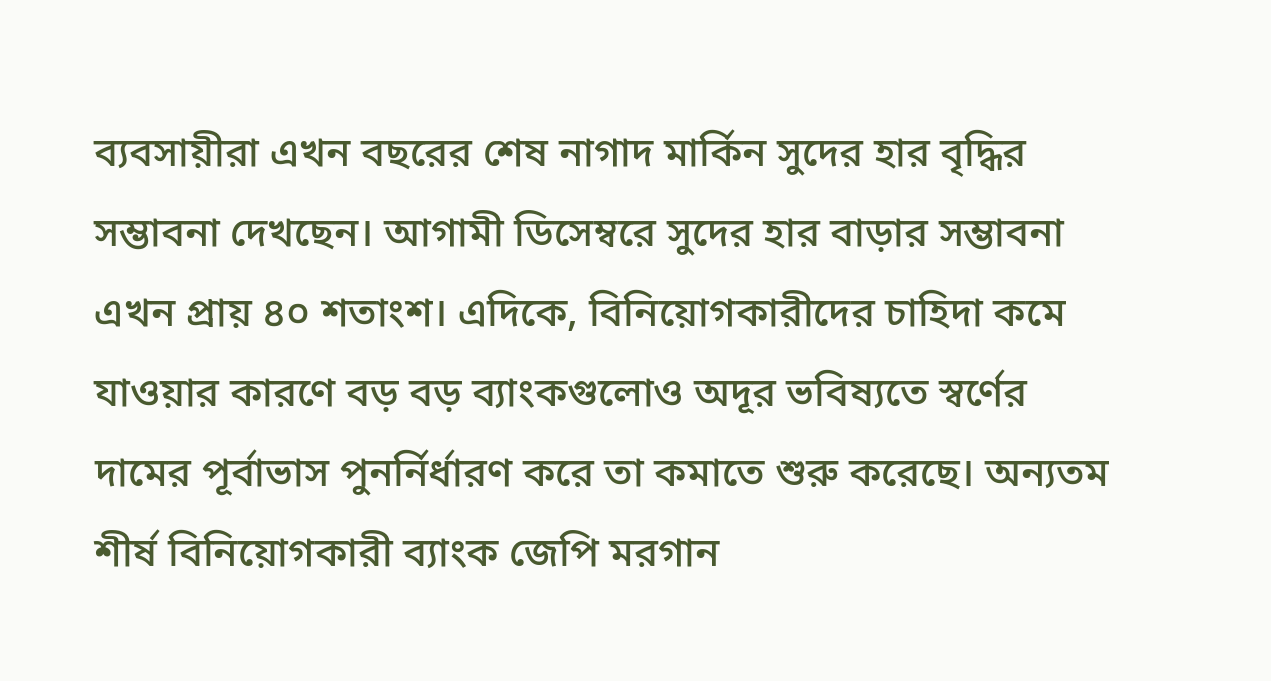ব্যবসায়ীরা এখন বছরের শেষ নাগাদ মার্কিন সুদের হার বৃদ্ধির সম্ভাবনা দেখছেন। আগামী ডিসেম্বরে সুদের হার বাড়ার সম্ভাবনা এখন প্রায় ৪০ শতাংশ। এদিকে, বিনিয়োগকারীদের চাহিদা কমে যাওয়ার কারণে বড় বড় ব্যাংকগুলোও অদূর ভবিষ্যতে স্বর্ণের দামের পূর্বাভাস পুনর্নির্ধারণ করে তা কমাতে শুরু করেছে। অন্যতম শীর্ষ বিনিয়োগকারী ব্যাংক জেপি মরগান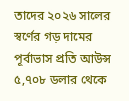তাদের ২০২৬ সালের স্বর্ণের গড় দামের পূর্বাভাস প্রতি আউন্স ৫,৭০৮ ডলার থেকে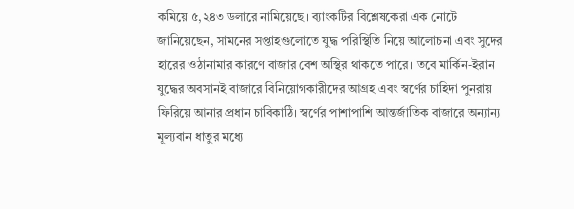কমিয়ে ৫,২৪৩ ডলারে নামিয়েছে। ব্যাংকটির বিশ্লেষকেরা এক নোটে জানিয়েছেন, সামনের সপ্তাহগুলোতে যুদ্ধ পরিস্থিতি নিয়ে আলোচনা এবং সুদের হারের ওঠানামার কারণে বাজার বেশ অস্থির থাকতে পারে। তবে মার্কিন-ইরান যুদ্ধের অবসানই বাজারে বিনিয়োগকারীদের আগ্রহ এবং স্বর্ণের চাহিদা পুনরায় ফিরিয়ে আনার প্রধান চাবিকাঠি। স্বর্ণের পাশাপাশি আন্তর্জাতিক বাজারে অন্যান্য মূল্যবান ধাতুর মধ্যে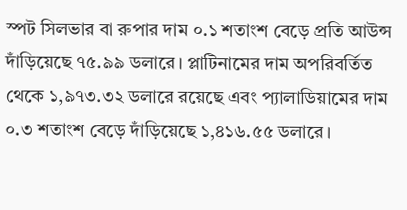স্পট সিলভার বা রুপার দাম ০.১ শতাংশ বেড়ে প্রতি আউন্স দাঁড়িয়েছে ৭৫.৯৯ ডলারে। প্লাটিনামের দাম অপরিবর্তিত থেকে ১,৯৭৩.৩২ ডলারে রয়েছে এবং প্যালাডিয়ামের দাম ০.৩ শতাংশ বেড়ে দাঁড়িয়েছে ১,৪১৬.৫৫ ডলারে।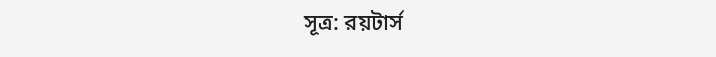সূত্র: রয়টার্স